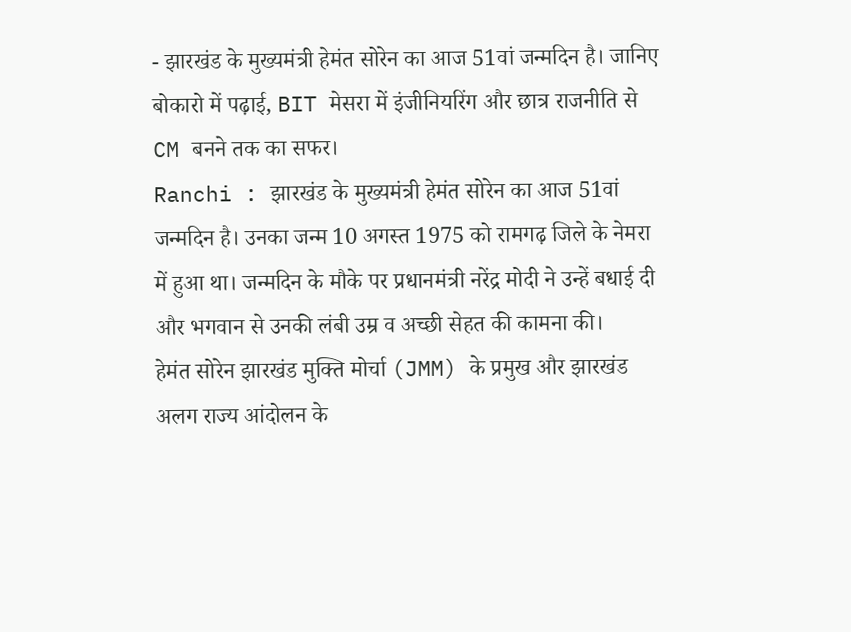- झारखंड के मुख्यमंत्री हेमंत सोरेन का आज 51वां जन्मदिन है। जानिए बोकारो में पढ़ाई, BIT मेसरा में इंजीनियरिंग और छात्र राजनीति से CM बनने तक का सफर।
Ranchi : झारखंड के मुख्यमंत्री हेमंत सोरेन का आज 51वां जन्मदिन है। उनका जन्म 10 अगस्त 1975 को रामगढ़ जिले के नेमरा में हुआ था। जन्मदिन के मौके पर प्रधानमंत्री नरेंद्र मोदी ने उन्हें बधाई दी और भगवान से उनकी लंबी उम्र व अच्छी सेहत की कामना की।
हेमंत सोरेन झारखंड मुक्ति मोर्चा (JMM) के प्रमुख और झारखंड अलग राज्य आंदोलन के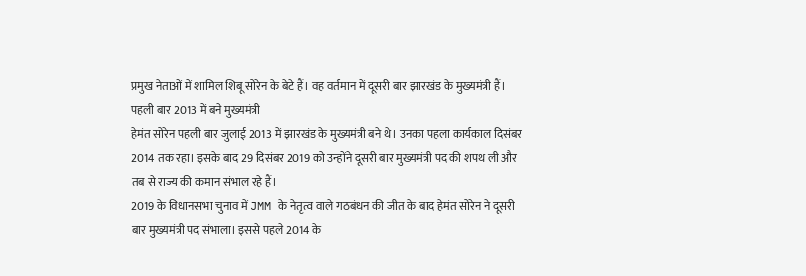प्रमुख नेताओं में शामिल शिबू सोरेन के बेटे हैं। वह वर्तमान में दूसरी बार झारखंड के मुख्यमंत्री हैं।
पहली बार 2013 में बने मुख्यमंत्री
हेमंत सोरेन पहली बार जुलाई 2013 में झारखंड के मुख्यमंत्री बने थे। उनका पहला कार्यकाल दिसंबर 2014 तक रहा। इसके बाद 29 दिसंबर 2019 को उन्होंने दूसरी बार मुख्यमंत्री पद की शपथ ली और तब से राज्य की कमान संभाल रहे हैं।
2019 के विधानसभा चुनाव में JMM के नेतृत्व वाले गठबंधन की जीत के बाद हेमंत सोरेन ने दूसरी बार मुख्यमंत्री पद संभाला। इससे पहले 2014 के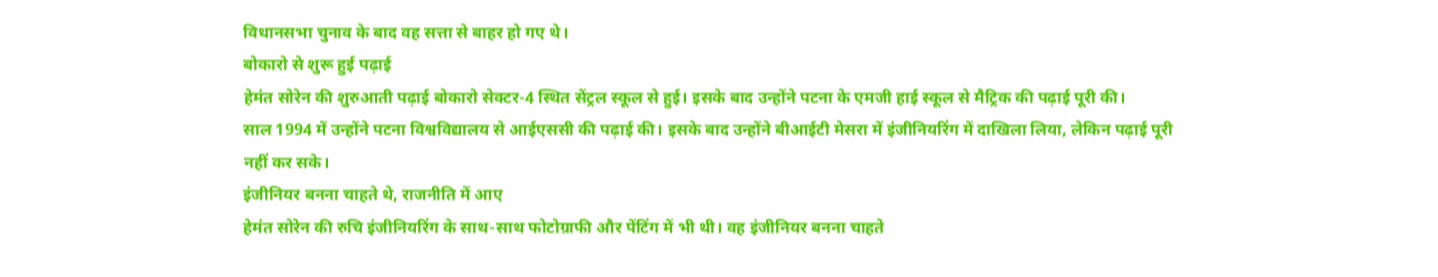विधानसभा चुनाव के बाद वह सत्ता से बाहर हो गए थे।
बोकारो से शुरू हुई पढ़ाई
हेमंत सोरेन की शुरुआती पढ़ाई बोकारो सेक्टर-4 स्थित सेंट्रल स्कूल से हुई। इसके बाद उन्होंने पटना के एमजी हाई स्कूल से मैट्रिक की पढ़ाई पूरी की।
साल 1994 में उन्होंने पटना विश्वविद्यालय से आईएससी की पढ़ाई की। इसके बाद उन्होंने बीआईटी मेसरा में इंजीनियरिंग में दाखिला लिया, लेकिन पढ़ाई पूरी नहीं कर सके।
इंजीनियर बनना चाहते थे, राजनीति में आए
हेमंत सोरेन की रुचि इंजीनियरिंग के साथ-साथ फोटोग्राफी और पेंटिंग में भी थी। वह इंजीनियर बनना चाहते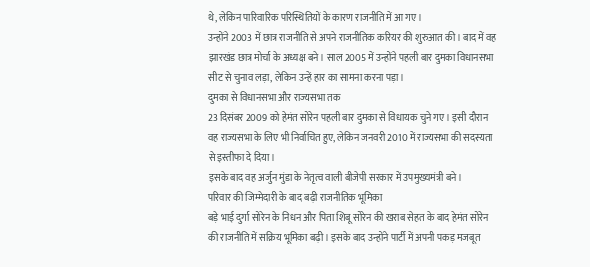थे, लेकिन पारिवारिक परिस्थितियों के कारण राजनीति में आ गए।
उन्होंने 2003 में छात्र राजनीति से अपने राजनीतिक करियर की शुरुआत की। बाद में वह झारखंड छात्र मोर्चा के अध्यक्ष बने। साल 2005 में उन्होंने पहली बार दुमका विधानसभा सीट से चुनाव लड़ा, लेकिन उन्हें हार का सामना करना पड़ा।
दुमका से विधानसभा और राज्यसभा तक
23 दिसंबर 2009 को हेमंत सोरेन पहली बार दुमका से विधायक चुने गए। इसी दौरान वह राज्यसभा के लिए भी निर्वाचित हुए, लेकिन जनवरी 2010 में राज्यसभा की सदस्यता से इस्तीफा दे दिया।
इसके बाद वह अर्जुन मुंडा के नेतृत्व वाली बीजेपी सरकार में उपमुख्यमंत्री बने।
परिवार की जिम्मेदारी के बाद बढ़ी राजनीतिक भूमिका
बड़े भाई दुर्गा सोरेन के निधन और पिता शिबू सोरेन की खराब सेहत के बाद हेमंत सोरेन की राजनीति में सक्रिय भूमिका बढ़ी। इसके बाद उन्होंने पार्टी में अपनी पकड़ मजबूत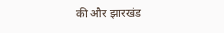की और झारखंड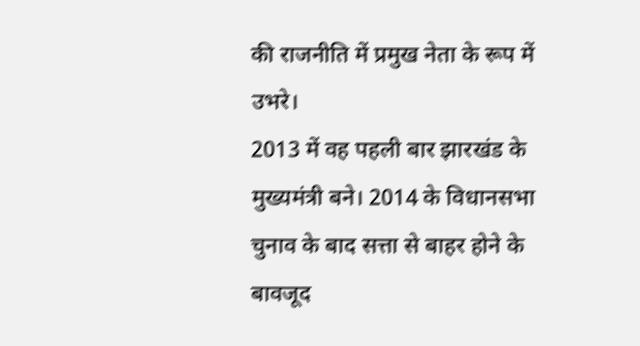की राजनीति में प्रमुख नेता के रूप में उभरे।
2013 में वह पहली बार झारखंड के मुख्यमंत्री बने। 2014 के विधानसभा चुनाव के बाद सत्ता से बाहर होने के बावजूद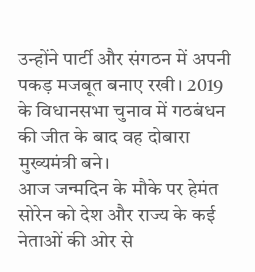उन्होंने पार्टी और संगठन में अपनी पकड़ मजबूत बनाए रखी। 2019 के विधानसभा चुनाव में गठबंधन की जीत के बाद वह दोबारा मुख्यमंत्री बने।
आज जन्मदिन के मौके पर हेमंत सोरेन को देश और राज्य के कई नेताओं की ओर से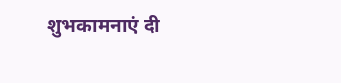शुभकामनाएं दी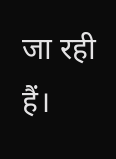जा रही हैं।